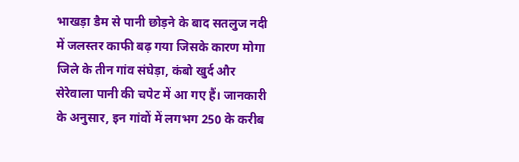भाखड़ा डैम से पानी छोड़ने के बाद सतलुज नदी में जलस्तर काफी बढ़ गया जिसके कारण मोगा जिले के तीन गांव संघेड़ा, कंबो खुर्द और सेरेवाला पानी की चपेट में आ गए हैं। जानकारी के अनुसार, इन गांवों में लगभग 250 के करीब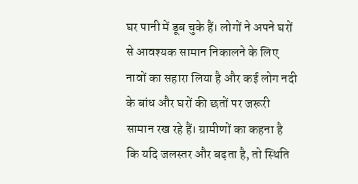घर पानी में डूब चुके हैं। लोगों ने अपने घरों से आवश्यक सामान निकालने के लिए नावों का सहारा लिया है और कई लोग नदी के बांध और घरों की छतों पर जरूरी सामान रख रहे हैं। ग्रामीणों का कहना है कि यदि जलस्तर और बढ़ता है, तो स्थिति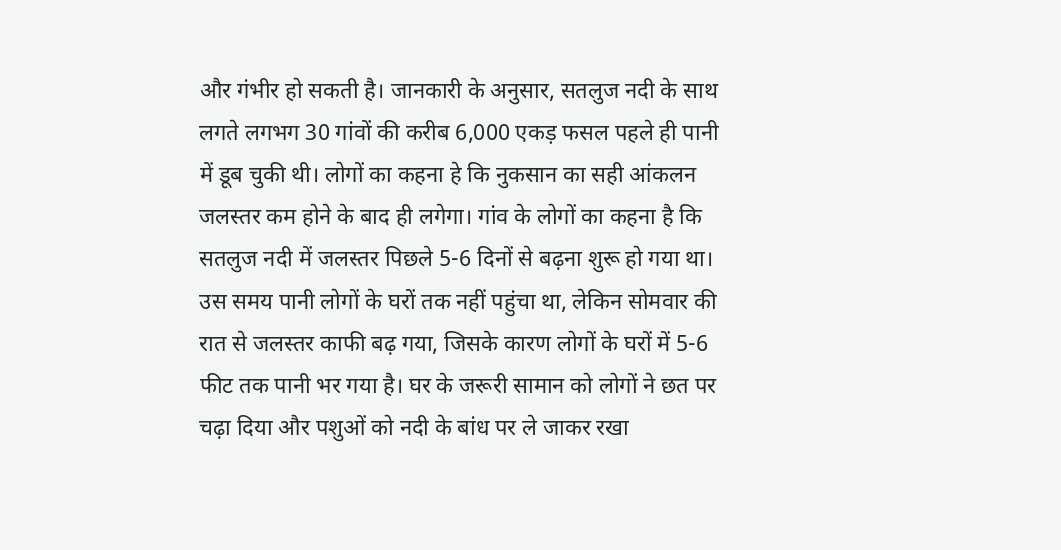और गंभीर हो सकती है। जानकारी के अनुसार, सतलुज नदी के साथ लगते लगभग 30 गांवों की करीब 6,000 एकड़ फसल पहले ही पानी में डूब चुकी थी। लोगों का कहना हे कि नुकसान का सही आंकलन जलस्तर कम होने के बाद ही लगेगा। गांव के लोगों का कहना है कि सतलुज नदी में जलस्तर पिछले 5-6 दिनों से बढ़ना शुरू हो गया था। उस समय पानी लोगों के घरों तक नहीं पहुंचा था, लेकिन सोमवार की रात से जलस्तर काफी बढ़ गया, जिसके कारण लोगों के घरों में 5-6 फीट तक पानी भर गया है। घर के जरूरी सामान को लोगों ने छत पर चढ़ा दिया और पशुओं को नदी के बांध पर ले जाकर रखा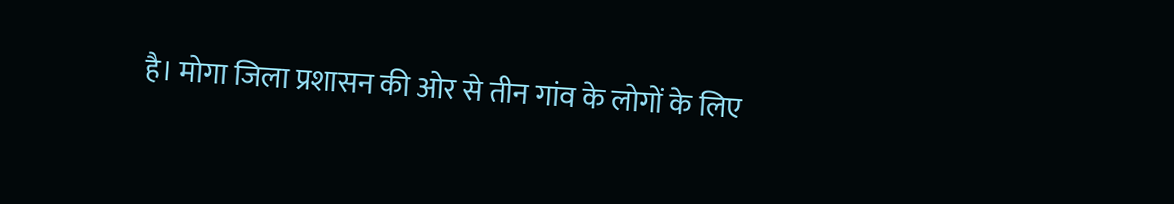है। मोगा जिला प्रशासन की ओर से तीन गांव के लोगों के लिए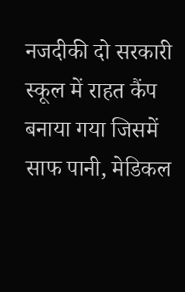नजदीकी दो सरकारी स्कूल में राहत कैंप बनाया गया जिसमें साफ पानी, मेडिकल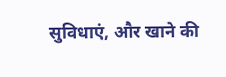सुविधाएं, और खाने की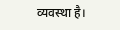व्यवस्था है।